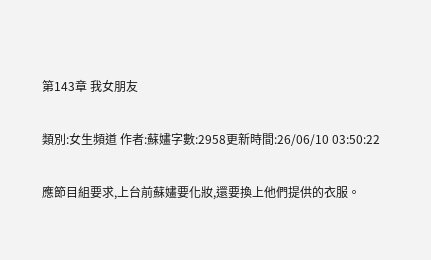第143章 我女朋友

類別:女生頻道 作者:蘇嫿字數:2958更新時間:26/06/10 03:50:22

應節目組要求,上台前蘇嫿要化妝,還要換上他們提供的衣服。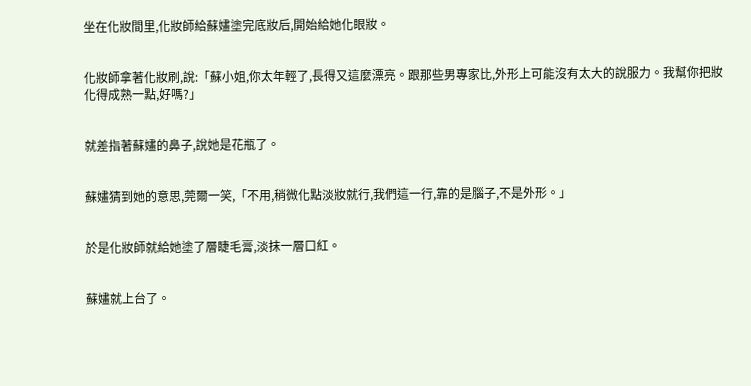坐在化妝間里,化妝師給蘇嫿塗完底妝后,開始給她化眼妝。


化妝師拿著化妝刷,說:「蘇小姐,你太年輕了,長得又這麼漂亮。跟那些男專家比,外形上可能沒有太大的說服力。我幫你把妝化得成熟一點,好嗎?」


就差指著蘇嫿的鼻子,說她是花瓶了。


蘇嫿猜到她的意思,莞爾一笑,「不用,稍微化點淡妝就行,我們這一行,靠的是腦子,不是外形。」


於是化妝師就給她塗了層睫毛膏,淡抹一層口紅。


蘇嫿就上台了。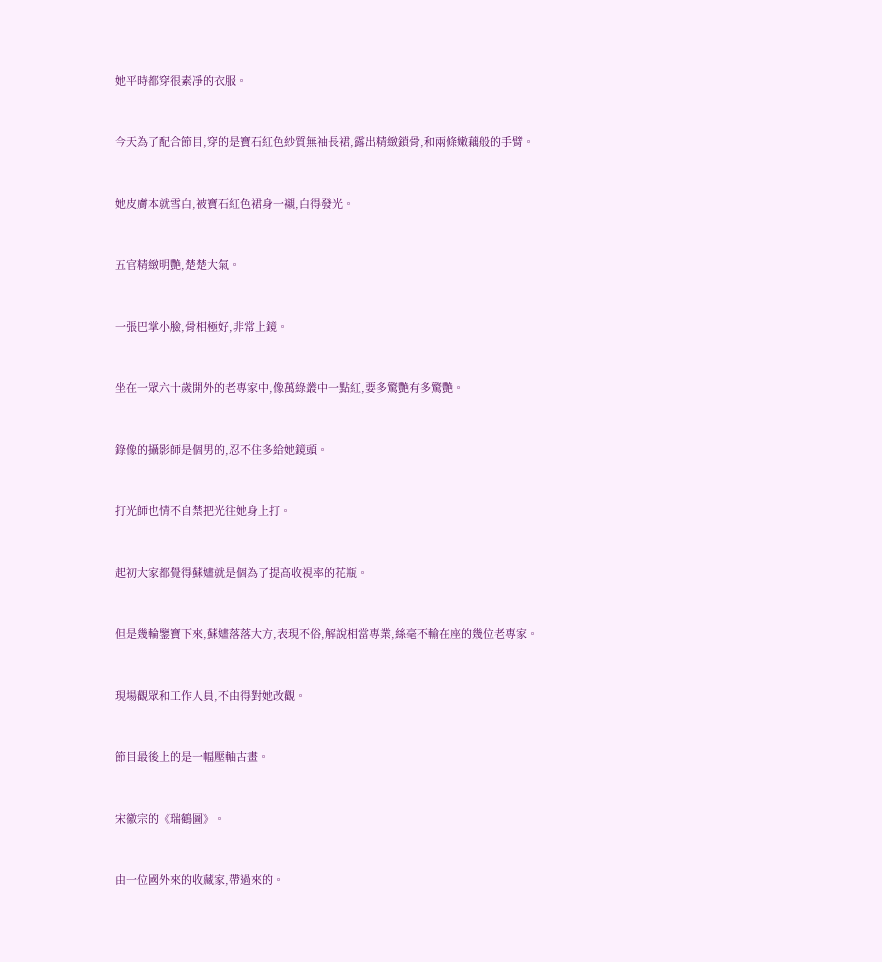她平時都穿很素凈的衣服。


今天為了配合節目,穿的是寶石紅色紗質無袖長裙,露出精緻鎖骨,和兩條嫩藕般的手臂。


她皮膚本就雪白,被寶石紅色裙身一襯,白得發光。


五官精緻明艷,楚楚大氣。


一張巴掌小臉,骨相極好,非常上鏡。


坐在一眾六十歲開外的老專家中,像萬綠叢中一點紅,要多驚艷有多驚艷。


錄像的攝影師是個男的,忍不住多給她鏡頭。


打光師也情不自禁把光往她身上打。


起初大家都覺得蘇嫿就是個為了提高收視率的花瓶。


但是幾輪鑒寶下來,蘇嫿落落大方,表現不俗,解說相當專業,絲毫不輸在座的幾位老專家。


現場觀眾和工作人員,不由得對她改觀。


節目最後上的是一幅壓軸古畫。


宋徽宗的《瑞鶴圖》。


由一位國外來的收藏家,帶過來的。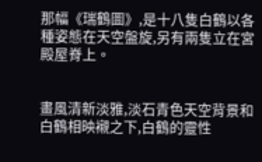那幅《瑞鶴圖》,是十八隻白鶴以各種姿態在天空盤旋,另有兩隻立在宮殿屋脊上。


畫風清新淡雅,淡石青色天空背景和白鶴相映襯之下,白鶴的靈性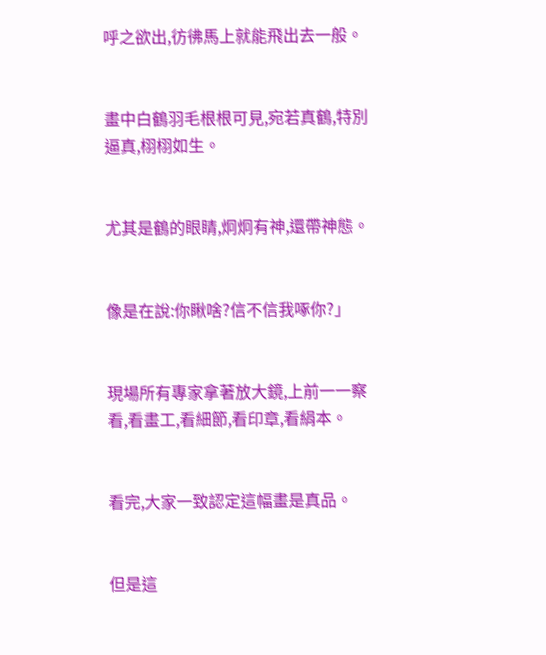呼之欲出,彷彿馬上就能飛出去一般。


畫中白鶴羽毛根根可見,宛若真鶴,特別逼真,栩栩如生。


尤其是鶴的眼睛,炯炯有神,還帶神態。


像是在說:你瞅啥?信不信我啄你?」


現場所有專家拿著放大鏡,上前一一察看,看畫工,看細節,看印章,看絹本。


看完,大家一致認定這幅畫是真品。


但是這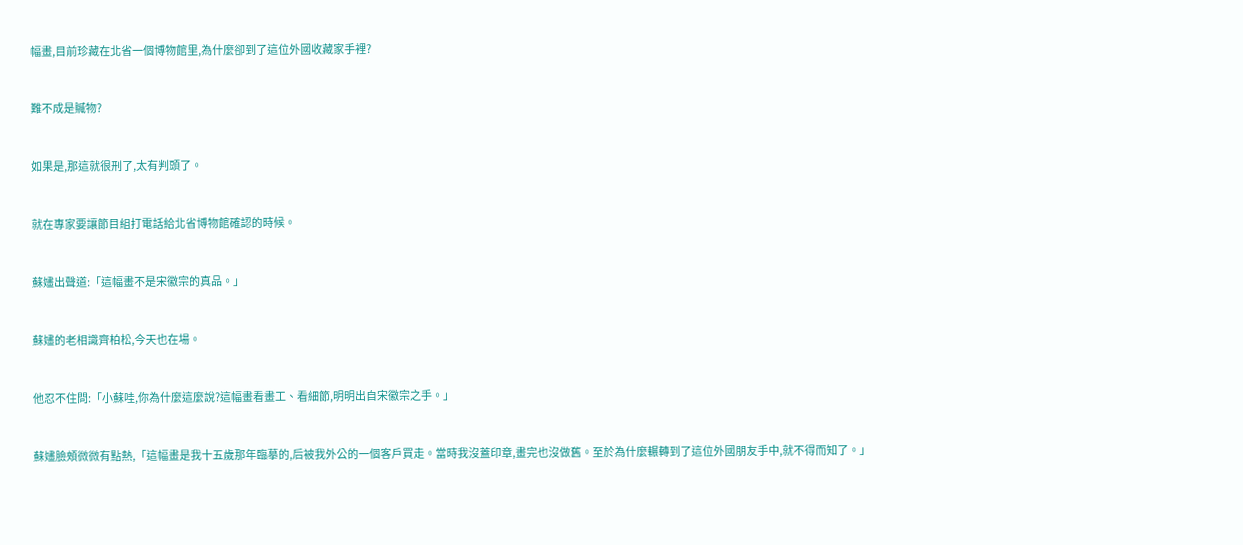幅畫,目前珍藏在北省一個博物館里,為什麼卻到了這位外國收藏家手裡?


難不成是贓物?


如果是,那這就很刑了,太有判頭了。


就在專家要讓節目組打電話給北省博物館確認的時候。


蘇嫿出聲道:「這幅畫不是宋徽宗的真品。」


蘇嫿的老相識齊柏松,今天也在場。


他忍不住問:「小蘇哇,你為什麼這麼說?這幅畫看畫工、看細節,明明出自宋徽宗之手。」


蘇嫿臉頰微微有點熱,「這幅畫是我十五歲那年臨摹的,后被我外公的一個客戶買走。當時我沒蓋印章,畫完也沒做舊。至於為什麼輾轉到了這位外國朋友手中,就不得而知了。」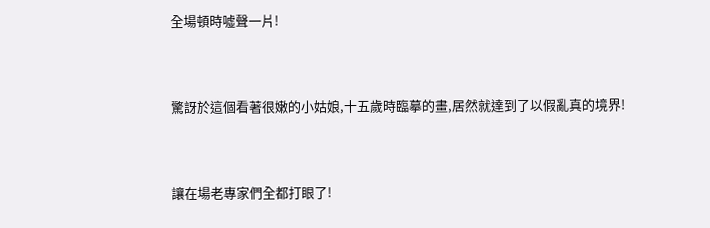全場頓時噓聲一片!


驚訝於這個看著很嫩的小姑娘,十五歲時臨摹的畫,居然就達到了以假亂真的境界!


讓在場老專家們全都打眼了!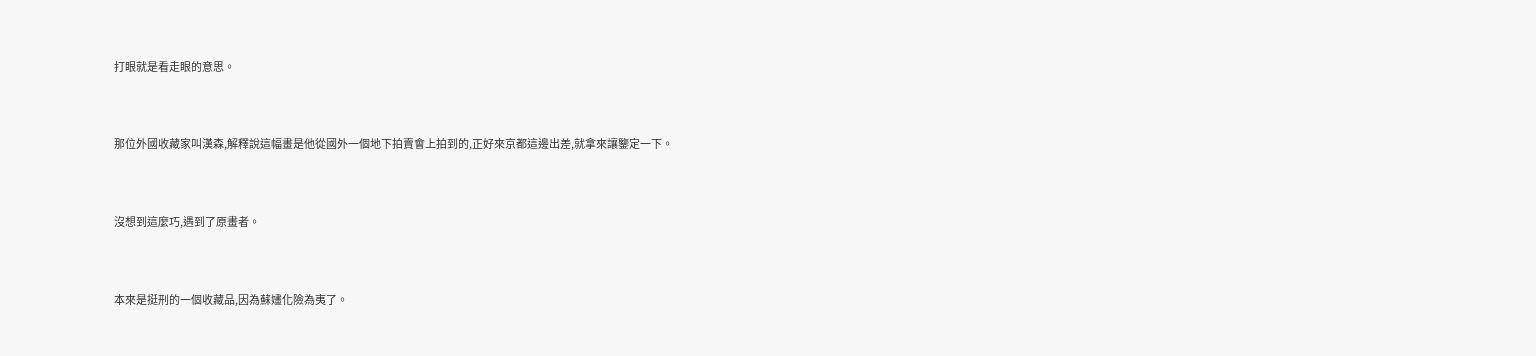打眼就是看走眼的意思。


那位外國收藏家叫漢森,解釋說這幅畫是他從國外一個地下拍賣會上拍到的,正好來京都這邊出差,就拿來讓鑒定一下。


沒想到這麼巧,遇到了原畫者。


本來是挺刑的一個收藏品,因為蘇嫿化險為夷了。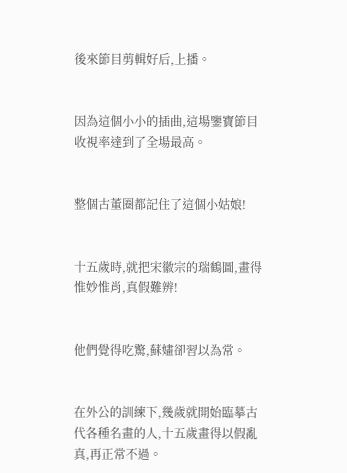後來節目剪輯好后,上播。


因為這個小小的插曲,這場鑒寶節目收視率達到了全場最高。


整個古董圈都記住了這個小姑娘!


十五歲時,就把宋徽宗的瑞鶴圖,畫得惟妙惟肖,真假難辨!


他們覺得吃驚,蘇嫿卻習以為常。


在外公的訓練下,幾歲就開始臨摹古代各種名畫的人,十五歲畫得以假亂真,再正常不過。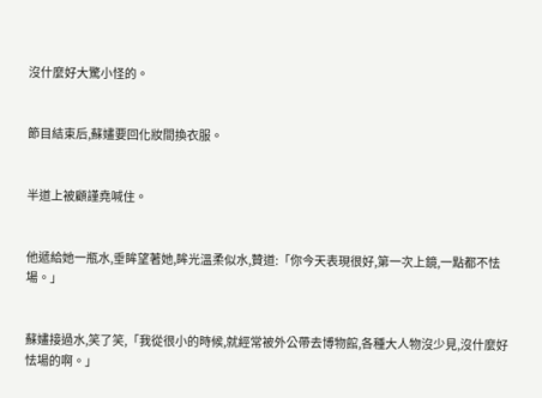沒什麼好大驚小怪的。


節目結束后,蘇嫿要回化妝間換衣服。


半道上被顧謹堯喊住。


他遞給她一瓶水,垂眸望著她,眸光溫柔似水,贊道:「你今天表現很好,第一次上鏡,一點都不怯場。」


蘇嫿接過水,笑了笑,「我從很小的時候,就經常被外公帶去博物館,各種大人物沒少見,沒什麼好怯場的啊。」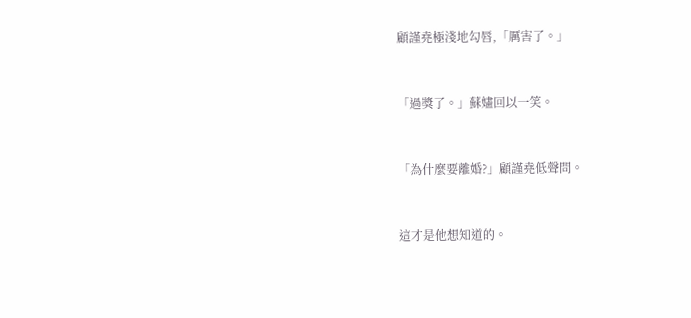顧謹堯極淺地勾唇,「厲害了。」


「過獎了。」蘇嫿回以一笑。


「為什麼要離婚?」顧謹堯低聲問。


這才是他想知道的。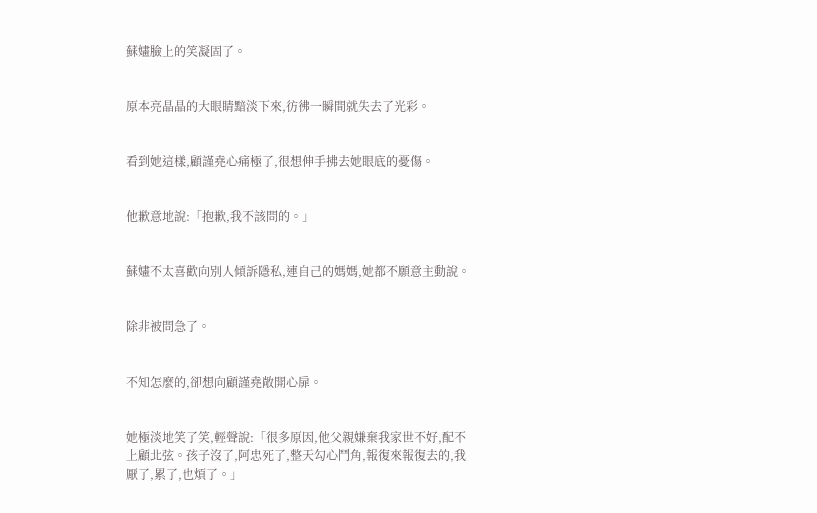蘇嫿臉上的笑凝固了。


原本亮晶晶的大眼睛黯淡下來,彷彿一瞬間就失去了光彩。


看到她這樣,顧謹堯心痛極了,很想伸手拂去她眼底的憂傷。


他歉意地說:「抱歉,我不該問的。」


蘇嫿不太喜歡向別人傾訴隱私,連自己的媽媽,她都不願意主動說。


除非被問急了。


不知怎麼的,卻想向顧謹堯敞開心扉。


她極淡地笑了笑,輕聲說:「很多原因,他父親嫌棄我家世不好,配不上顧北弦。孩子沒了,阿忠死了,整天勾心鬥角,報復來報復去的,我厭了,累了,也煩了。」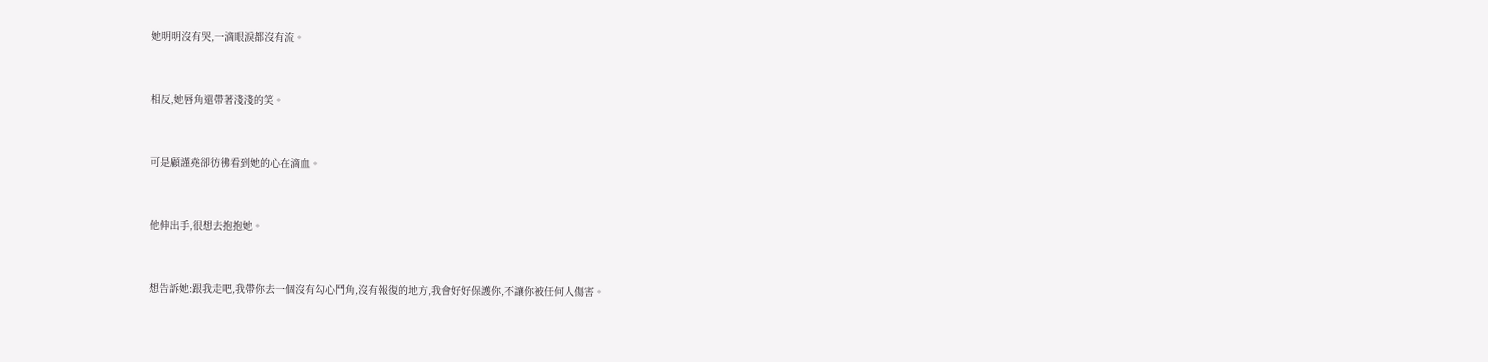她明明沒有哭,一滴眼淚都沒有流。


相反,她唇角還帶著淺淺的笑。


可是顧謹堯卻彷彿看到她的心在滴血。


他伸出手,很想去抱抱她。


想告訴她:跟我走吧,我帶你去一個沒有勾心鬥角,沒有報復的地方,我會好好保護你,不讓你被任何人傷害。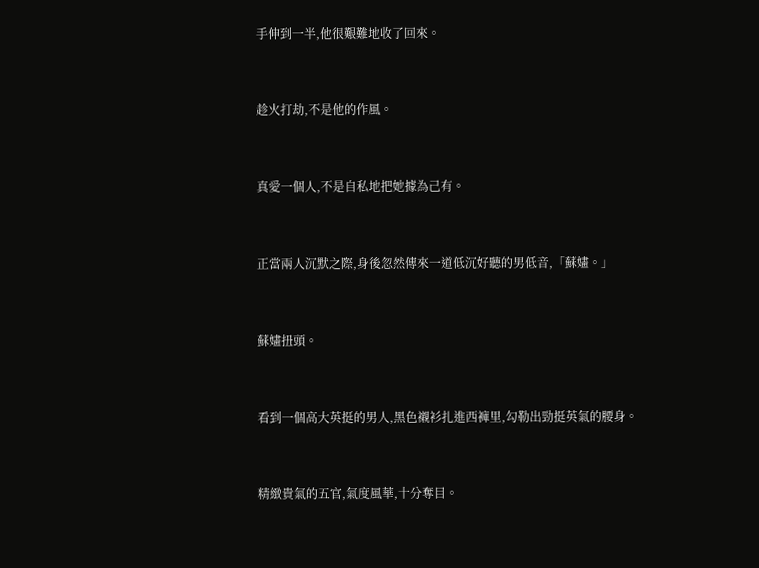手伸到一半,他很艱難地收了回來。


趁火打劫,不是他的作風。


真愛一個人,不是自私地把她據為己有。


正當兩人沉默之際,身後忽然傳來一道低沉好聽的男低音,「蘇嫿。」


蘇嫿扭頭。


看到一個高大英挺的男人,黑色襯衫扎進西褲里,勾勒出勁挺英氣的腰身。


精緻貴氣的五官,氣度風華,十分奪目。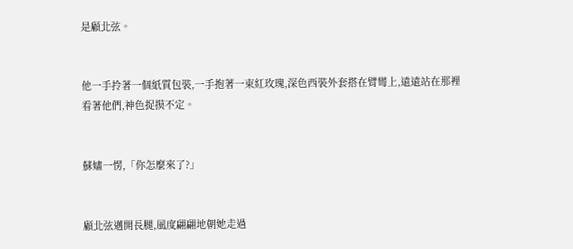是顧北弦。


他一手拎著一個紙質包裝,一手抱著一束紅玫瑰,深色西裝外套搭在臂彎上,遠遠站在那裡看著他們,神色捉摸不定。


蘇嫿一愣,「你怎麼來了?」


顧北弦邁開長腿,風度翩翩地朝她走過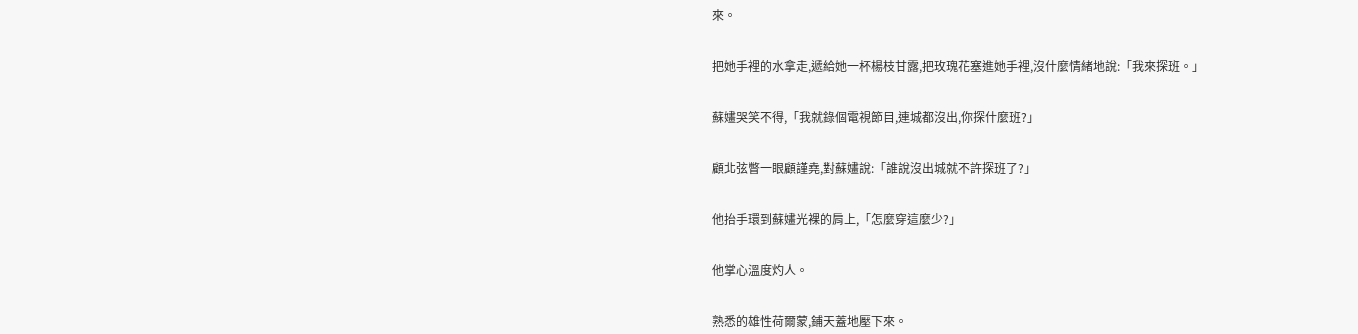來。


把她手裡的水拿走,遞給她一杯楊枝甘露,把玫瑰花塞進她手裡,沒什麼情緒地說:「我來探班。」


蘇嫿哭笑不得,「我就錄個電視節目,連城都沒出,你探什麼班?」


顧北弦瞥一眼顧謹堯,對蘇嫿說:「誰說沒出城就不許探班了?」


他抬手環到蘇嫿光裸的肩上,「怎麼穿這麼少?」


他掌心溫度灼人。


熟悉的雄性荷爾蒙,鋪天蓋地壓下來。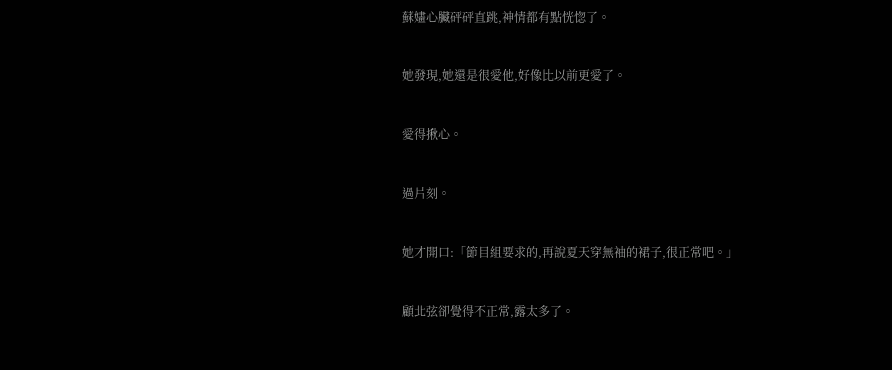蘇嫿心臟砰砰直跳,神情都有點恍惚了。


她發現,她還是很愛他,好像比以前更愛了。


愛得揪心。


過片刻。


她才開口:「節目組要求的,再說夏天穿無袖的裙子,很正常吧。」


顧北弦卻覺得不正常,露太多了。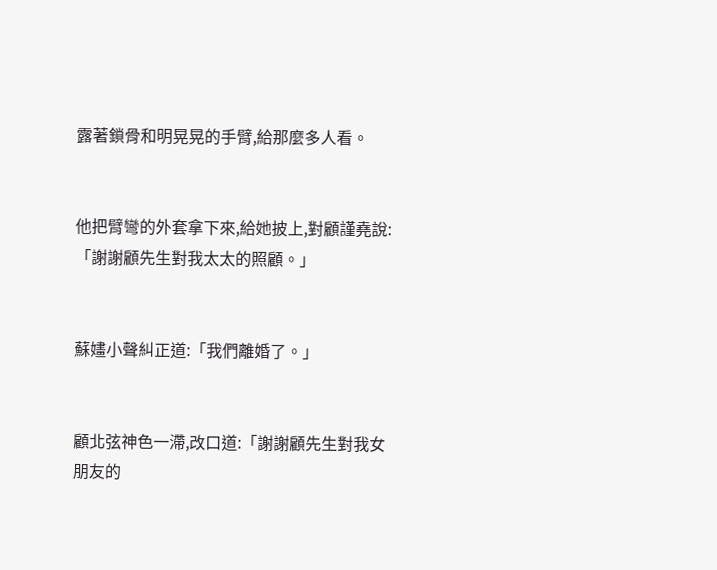露著鎖骨和明晃晃的手臂,給那麼多人看。


他把臂彎的外套拿下來,給她披上,對顧謹堯說:「謝謝顧先生對我太太的照顧。」


蘇嫿小聲糾正道:「我們離婚了。」


顧北弦神色一滯,改口道:「謝謝顧先生對我女朋友的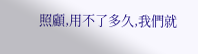照顧,用不了多久,我們就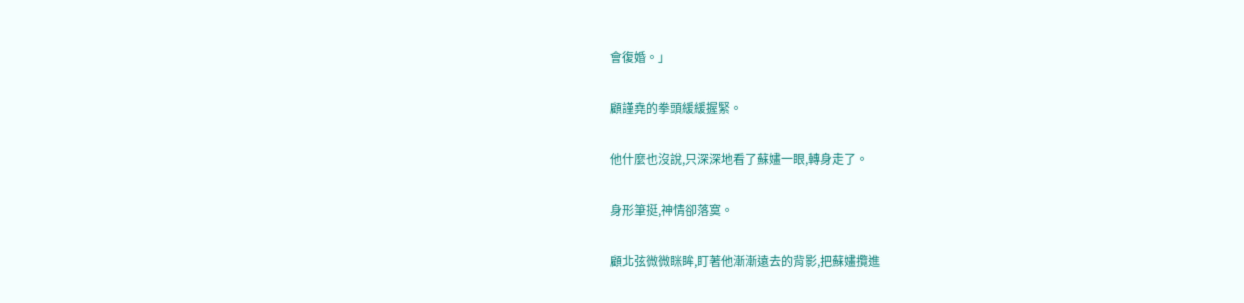會復婚。」


顧謹堯的拳頭緩緩握緊。


他什麼也沒說,只深深地看了蘇嫿一眼,轉身走了。


身形筆挺,神情卻落寞。


顧北弦微微眯眸,盯著他漸漸遠去的背影,把蘇嫿攬進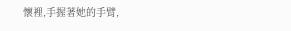懷裡,手握著她的手臂,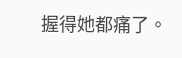握得她都痛了。